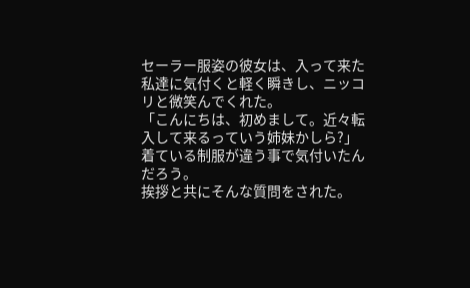セーラー服姿の彼女は、入って来た私達に気付くと軽く瞬きし、ニッコリと微笑んでくれた。
「こんにちは、初めまして。近々転入して来るっていう姉妹かしら?」
着ている制服が違う事で気付いたんだろう。
挨拶と共にそんな質問をされた。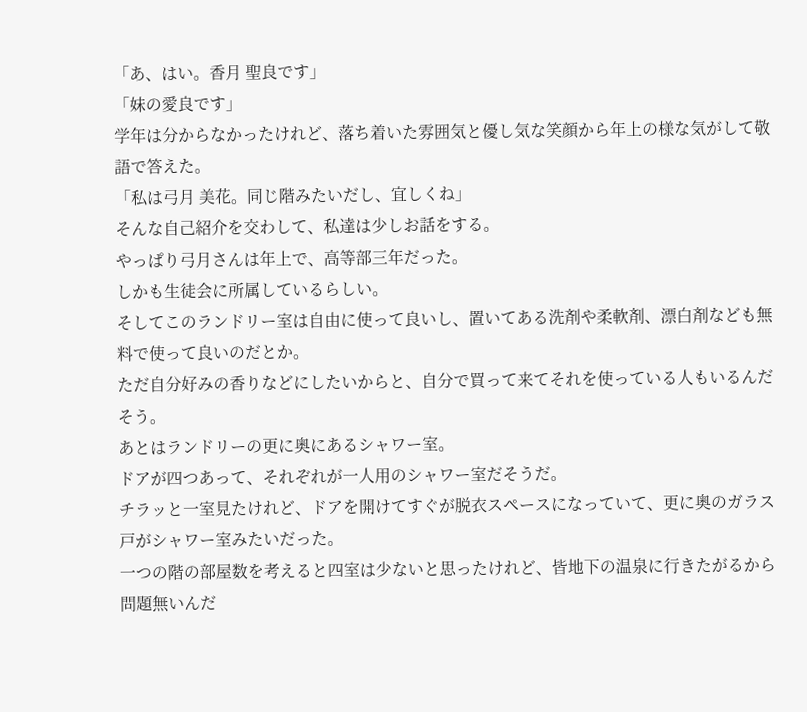「あ、はい。香月 聖良です」
「妹の愛良です」
学年は分からなかったけれど、落ち着いた雰囲気と優し気な笑顔から年上の様な気がして敬語で答えた。
「私は弓月 美花。同じ階みたいだし、宜しくね」
そんな自己紹介を交わして、私達は少しお話をする。
やっぱり弓月さんは年上で、高等部三年だった。
しかも生徒会に所属しているらしい。
そしてこのランドリー室は自由に使って良いし、置いてある洗剤や柔軟剤、漂白剤なども無料で使って良いのだとか。
ただ自分好みの香りなどにしたいからと、自分で買って来てそれを使っている人もいるんだそう。
あとはランドリーの更に奥にあるシャワー室。
ドアが四つあって、それぞれが一人用のシャワー室だそうだ。
チラッと一室見たけれど、ドアを開けてすぐが脱衣スペースになっていて、更に奥のガラス戸がシャワー室みたいだった。
一つの階の部屋数を考えると四室は少ないと思ったけれど、皆地下の温泉に行きたがるから問題無いんだ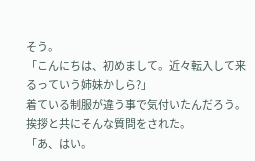そう。
「こんにちは、初めまして。近々転入して来るっていう姉妹かしら?」
着ている制服が違う事で気付いたんだろう。
挨拶と共にそんな質問をされた。
「あ、はい。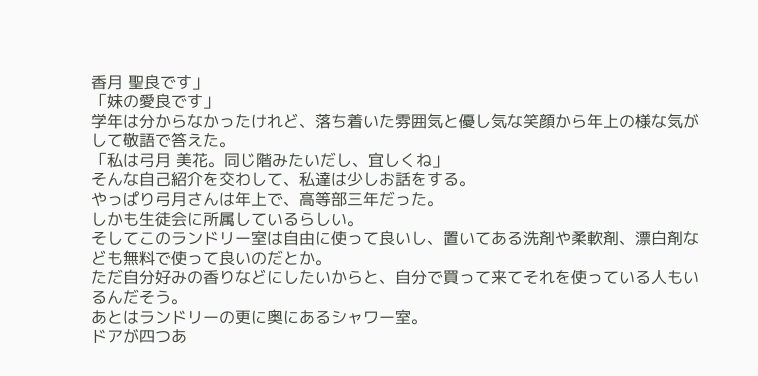香月 聖良です」
「妹の愛良です」
学年は分からなかったけれど、落ち着いた雰囲気と優し気な笑顔から年上の様な気がして敬語で答えた。
「私は弓月 美花。同じ階みたいだし、宜しくね」
そんな自己紹介を交わして、私達は少しお話をする。
やっぱり弓月さんは年上で、高等部三年だった。
しかも生徒会に所属しているらしい。
そしてこのランドリー室は自由に使って良いし、置いてある洗剤や柔軟剤、漂白剤なども無料で使って良いのだとか。
ただ自分好みの香りなどにしたいからと、自分で買って来てそれを使っている人もいるんだそう。
あとはランドリーの更に奥にあるシャワー室。
ドアが四つあ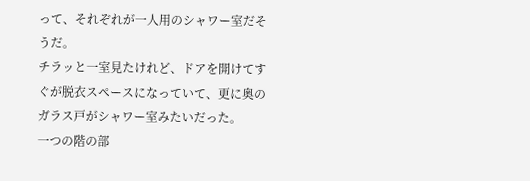って、それぞれが一人用のシャワー室だそうだ。
チラッと一室見たけれど、ドアを開けてすぐが脱衣スペースになっていて、更に奥のガラス戸がシャワー室みたいだった。
一つの階の部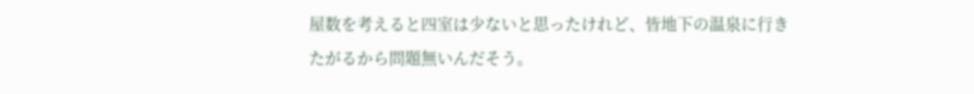屋数を考えると四室は少ないと思ったけれど、皆地下の温泉に行きたがるから問題無いんだそう。